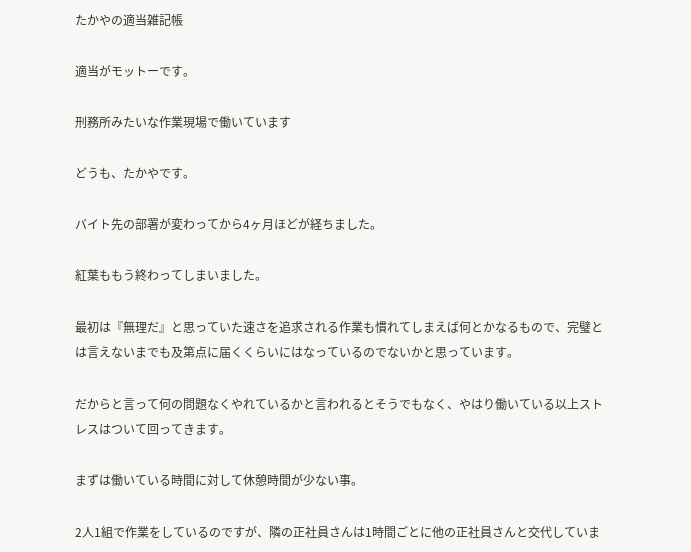たかやの適当雑記帳

適当がモットーです。

刑務所みたいな作業現場で働いています

どうも、たかやです。

バイト先の部署が変わってから4ヶ月ほどが経ちました。

紅葉ももう終わってしまいました。

最初は『無理だ』と思っていた速さを追求される作業も慣れてしまえば何とかなるもので、完璧とは言えないまでも及第点に届くくらいにはなっているのでないかと思っています。

だからと言って何の問題なくやれているかと言われるとそうでもなく、やはり働いている以上ストレスはついて回ってきます。

まずは働いている時間に対して休憩時間が少ない事。

2人1組で作業をしているのですが、隣の正社員さんは1時間ごとに他の正社員さんと交代していま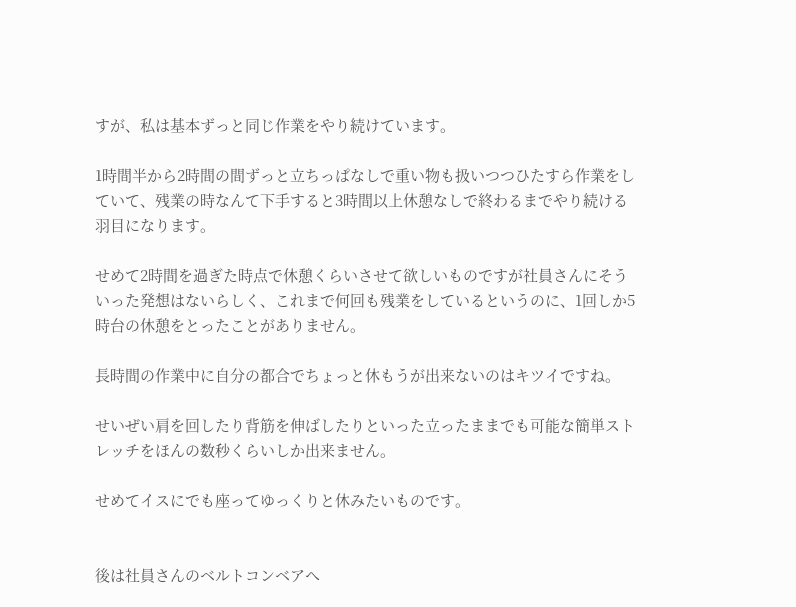すが、私は基本ずっと同じ作業をやり続けています。

1時間半から2時間の間ずっと立ちっぱなしで重い物も扱いつつひたすら作業をしていて、残業の時なんて下手すると3時間以上休憩なしで終わるまでやり続ける羽目になります。

せめて2時間を過ぎた時点で休憩くらいさせて欲しいものですが社員さんにそういった発想はないらしく、これまで何回も残業をしているというのに、1回しか5時台の休憩をとったことがありません。

長時間の作業中に自分の都合でちょっと休もうが出来ないのはキツイですね。

せいぜい肩を回したり背筋を伸ばしたりといった立ったままでも可能な簡単ストレッチをほんの数秒くらいしか出来ません。

せめてイスにでも座ってゆっくりと休みたいものです。


後は社員さんのベルトコンベアへ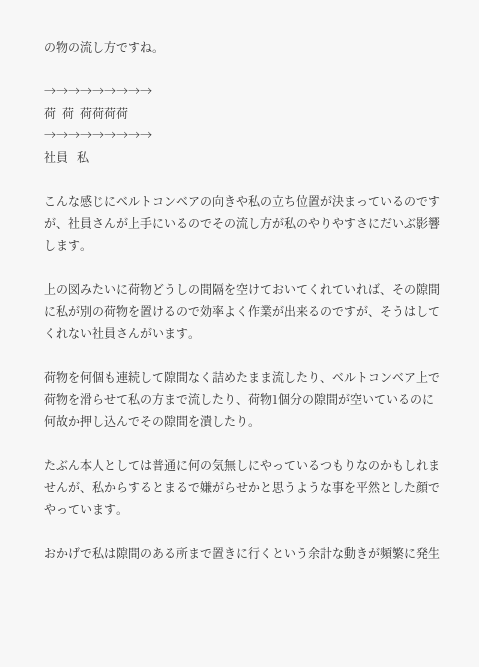の物の流し方ですね。

→→→→→→→→→
荷  荷  荷荷荷荷
→→→→→→→→→
社員   私

こんな感じにベルトコンベアの向きや私の立ち位置が決まっているのですが、社員さんが上手にいるのでその流し方が私のやりやすさにだいぶ影響します。

上の図みたいに荷物どうしの間隔を空けておいてくれていれば、その隙間に私が別の荷物を置けるので効率よく作業が出来るのですが、そうはしてくれない社員さんがいます。

荷物を何個も連続して隙間なく詰めたまま流したり、ベルトコンベア上で荷物を滑らせて私の方まで流したり、荷物1個分の隙間が空いているのに何故か押し込んでその隙間を潰したり。

たぶん本人としては普通に何の気無しにやっているつもりなのかもしれませんが、私からするとまるで嫌がらせかと思うような事を平然とした顔でやっています。

おかげで私は隙間のある所まで置きに行くという余計な動きが頻繁に発生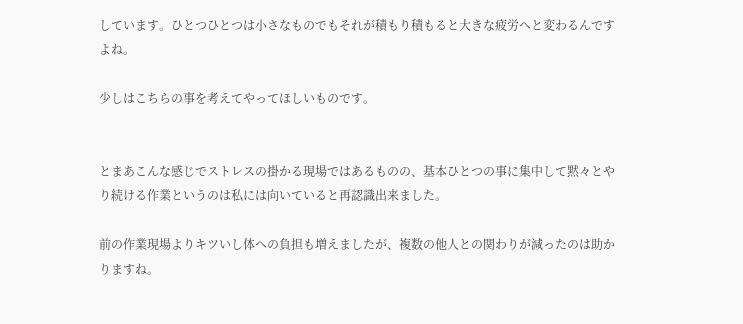しています。ひとつひとつは小さなものでもそれが積もり積もると大きな疲労へと変わるんですよね。

少しはこちらの事を考えてやってほしいものです。


とまあこんな感じでストレスの掛かる現場ではあるものの、基本ひとつの事に集中して黙々とやり続ける作業というのは私には向いていると再認識出来ました。

前の作業現場よりキツいし体への負担も増えましたが、複数の他人との関わりが減ったのは助かりますね。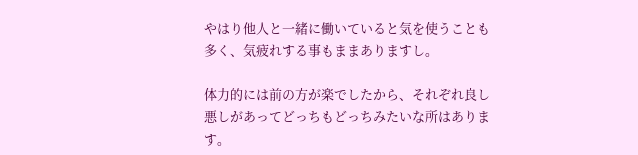やはり他人と一緒に働いていると気を使うことも多く、気疲れする事もままありますし。

体力的には前の方が楽でしたから、それぞれ良し悪しがあってどっちもどっちみたいな所はあります。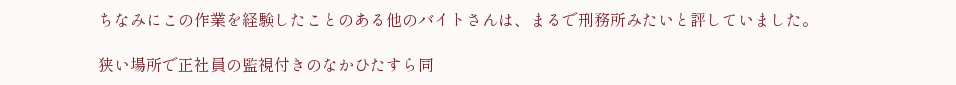ちなみにこの作業を経験したことのある他のバイトさんは、まるで刑務所みたいと評していました。

狭い場所で正社員の監視付きのなかひたすら同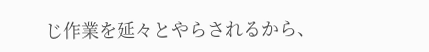じ作業を延々とやらされるから、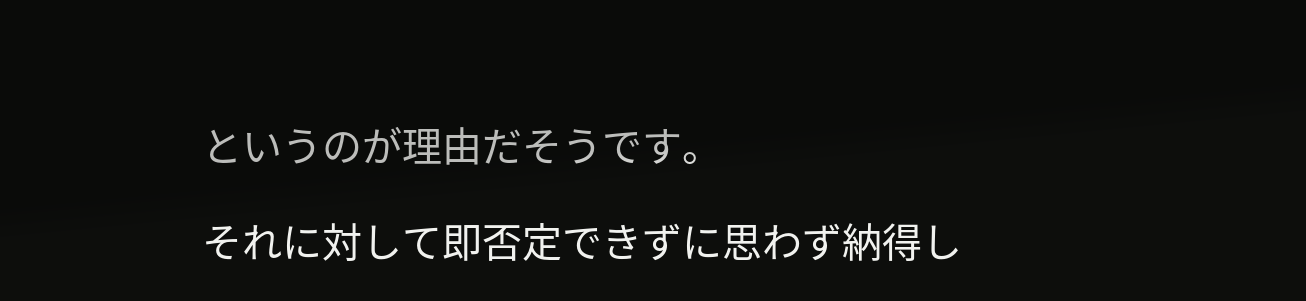というのが理由だそうです。

それに対して即否定できずに思わず納得し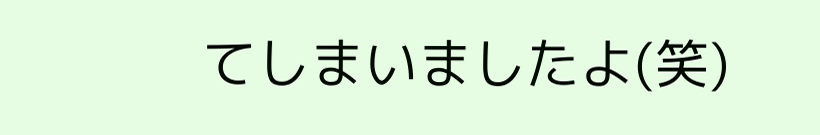てしまいましたよ(笑)